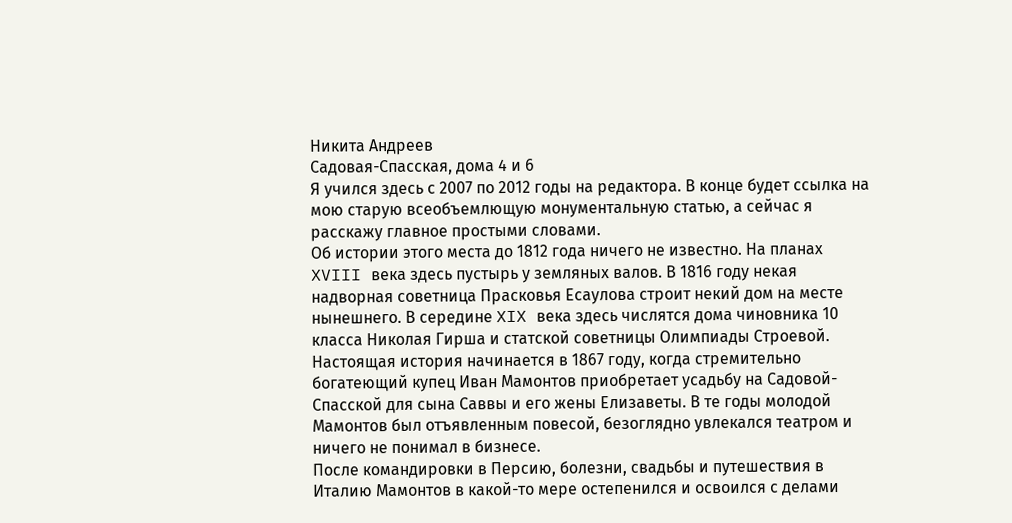Никита Андреев
Садовая-Спасская, дома 4 и 6
Я учился здесь с 2007 по 2012 годы на редактора. В конце будет ссылка на мою старую всеобъемлющую монументальную статью, а сейчас я расскажу главное простыми словами.
Об истории этого места до 1812 года ничего не известно. На планах XVIII века здесь пустырь у земляных валов. В 1816 году некая надворная советница Прасковья Есаулова строит некий дом на месте нынешнего. В середине XIX века здесь числятся дома чиновника 10 класса Николая Гирша и статской советницы Олимпиады Строевой.
Настоящая история начинается в 1867 году, когда стремительно богатеющий купец Иван Мамонтов приобретает усадьбу на Садовой-Спасской для сына Саввы и его жены Елизаветы. В те годы молодой Мамонтов был отъявленным повесой, безоглядно увлекался театром и ничего не понимал в бизнесе.
После командировки в Персию, болезни, свадьбы и путешествия в Италию Мамонтов в какой-то мере остепенился и освоился с делами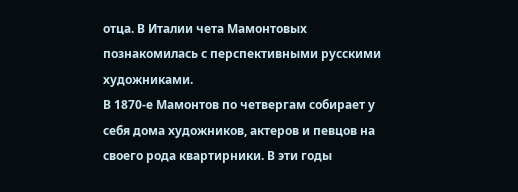отца. В Италии чета Мамонтовых познакомилась с перспективными русскими художниками.
В 1870-е Мамонтов по четвергам собирает у себя дома художников, актеров и певцов на своего рода квартирники. В эти годы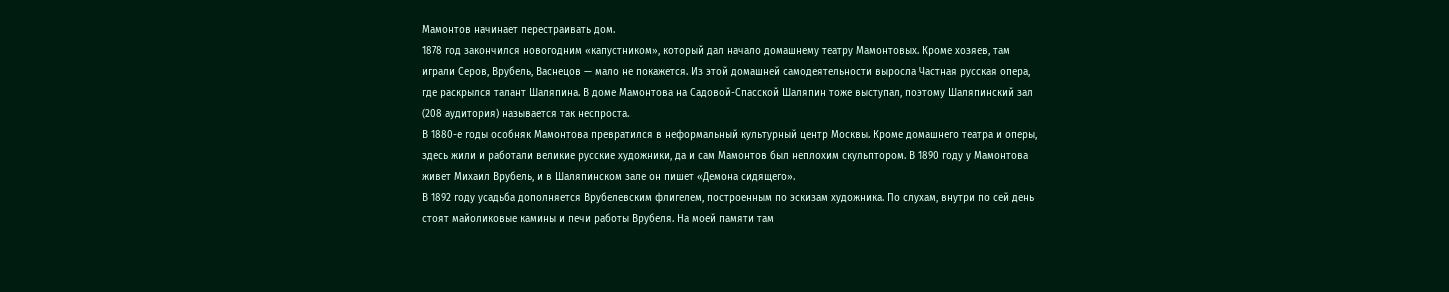Мамонтов начинает перестраивать дом.
1878 год закончился новогодним «капустником», который дал начало домашнему театру Мамонтовых. Кроме хозяев, там играли Серов, Врубель, Васнецов — мало не покажется. Из этой домашней самодеятельности выросла Частная русская опера, где раскрылся талант Шаляпина. В доме Мамонтова на Садовой-Спасской Шаляпин тоже выступал, поэтому Шаляпинский зал (208 аудитория) называется так неспроста.
В 1880-е годы особняк Мамонтова превратился в неформальный культурный центр Москвы. Кроме домашнего театра и оперы, здесь жили и работали великие русские художники, да и сам Мамонтов был неплохим скульптором. В 1890 году у Мамонтова живет Михаил Врубель, и в Шаляпинском зале он пишет «Демона сидящего».
В 1892 году усадьба дополняется Врубелевским флигелем, построенным по эскизам художника. По слухам, внутри по сей день стоят майоликовые камины и печи работы Врубеля. На моей памяти там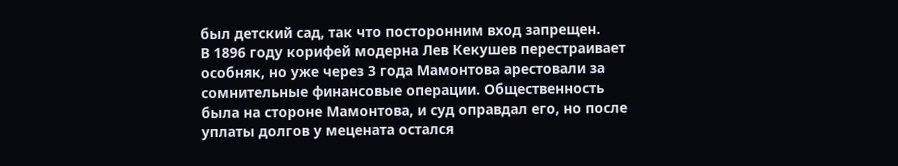был детский сад, так что посторонним вход запрещен.
В 1896 году корифей модерна Лев Кекушев перестраивает особняк, но уже через 3 года Мамонтова арестовали за сомнительные финансовые операции. Общественность была на стороне Мамонтова, и суд оправдал его, но после уплаты долгов у мецената остался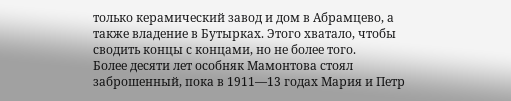только керамический завод и дом в Абрамцево, а также владение в Бутырках. Этого хватало, чтобы сводить концы с концами, но не более того.
Более десяти лет особняк Мамонтова стоял заброшенный, пока в 1911—13 годах Мария и Петр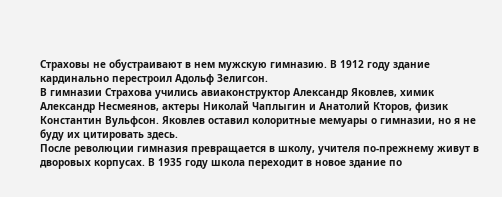Страховы не обустраивают в нем мужскую гимназию. В 1912 году здание кардинально перестроил Адольф Зелигсон.
В гимназии Страхова учились авиаконструктор Александр Яковлев, химик Александр Несмеянов, актеры Николай Чаплыгин и Анатолий Кторов, физик Константин Вульфсон. Яковлев оставил колоритные мемуары о гимназии, но я не буду их цитировать здесь.
После революции гимназия превращается в школу, учителя по-прежнему живут в дворовых корпусах. В 1935 году школа переходит в новое здание по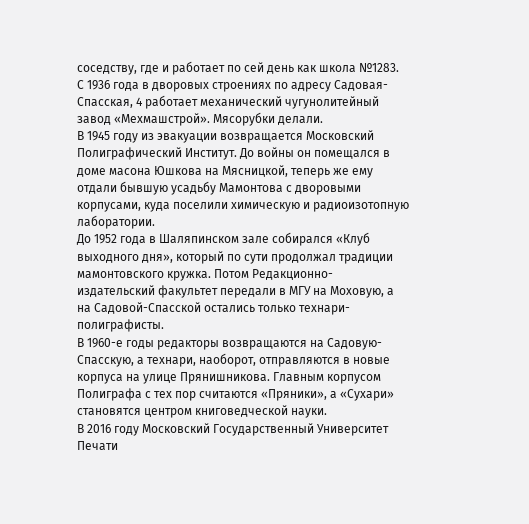соседству, где и работает по сей день как школа №1283.
С 1936 года в дворовых строениях по адресу Садовая-Спасская, 4 работает механический чугунолитейный завод «Мехмашстрой». Мясорубки делали.
В 1945 году из эвакуации возвращается Московский Полиграфический Институт. До войны он помещался в доме масона Юшкова на Мясницкой, теперь же ему отдали бывшую усадьбу Мамонтова с дворовыми корпусами, куда поселили химическую и радиоизотопную лаборатории.
До 1952 года в Шаляпинском зале собирался «Клуб выходного дня», который по сути продолжал традиции мамонтовского кружка. Потом Редакционно-издательский факультет передали в МГУ на Моховую, а на Садовой-Спасской остались только технари-полиграфисты.
В 1960-е годы редакторы возвращаются на Садовую-Спасскую, а технари, наоборот, отправляются в новые корпуса на улице Прянишникова. Главным корпусом Полиграфа с тех пор считаются «Пряники», а «Сухари» становятся центром книговедческой науки.
В 2016 году Московский Государственный Университет Печати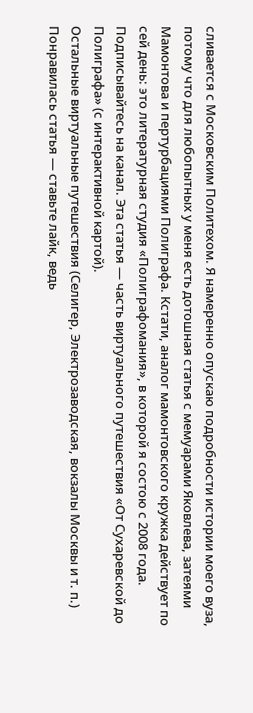сливается с Московским Политехом. Я намеренно опускаю подробности истории моего вуза, потому что для любопытных у меня есть дотошная статья с мемуарами Яковлева, затеями Мамонтова и пертурбациями Полиграфа. Кстати, аналог мамонтовского кружка действует по сей день: это литературная студия «Полиграфомания», в которой я состою с 2008 года.
Подписывайтесь на канал. Эта статья — часть виртуального путешествия «От Сухаревской до Полиграфа» (с интерактивной картой).
Остальные виртуальные путешествия (Селигер, Электрозаводская, вокзалы Москвы и т. п.)
Понравилась статья — ставьте лайк, ведь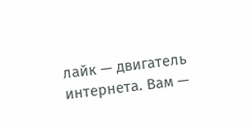лайк — двигатель интернета. Вам —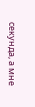секунда, а мне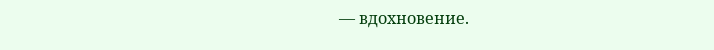— вдохновение.